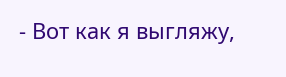- Вот как я выгляжу,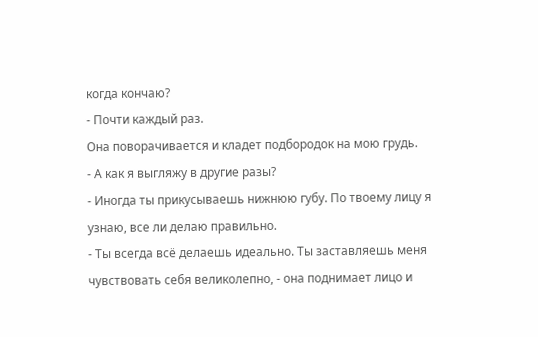когда кончаю?
- Почти каждый раз.
Она поворачивается и кладет подбородок на мою грудь.
- А как я выгляжу в другие разы?
- Иногда ты прикусываешь нижнюю губу. По твоему лицу я узнаю, все ли делаю правильно.
- Ты всегда всё делаешь идеально. Ты заставляешь меня чувствовать себя великолепно, - она поднимает лицо и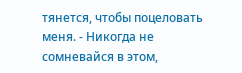тянется, чтобы поцеловать меня. - Никогда не сомневайся в этом,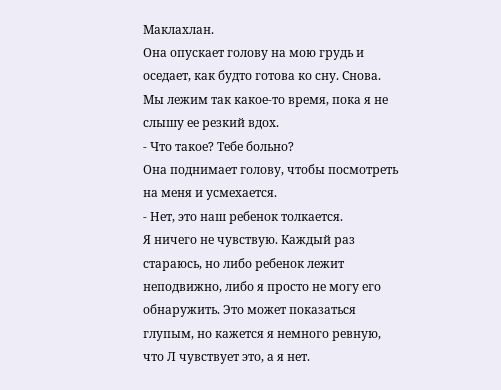Маклахлан.
Она опускает голову на мою грудь и оседает, как будто готова ко сну. Снова. Мы лежим так какое-то время, пока я не слышу ее резкий вдох.
- Что такое? Тебе больно?
Она поднимает голову, чтобы посмотреть на меня и усмехается.
- Нет, это наш ребенок толкается.
Я ничего не чувствую. Каждый раз стараюсь, но либо ребенок лежит неподвижно, либо я просто не могу его обнаружить. Это может показаться глупым, но кажется я немного ревную, что Л чувствует это, а я нет.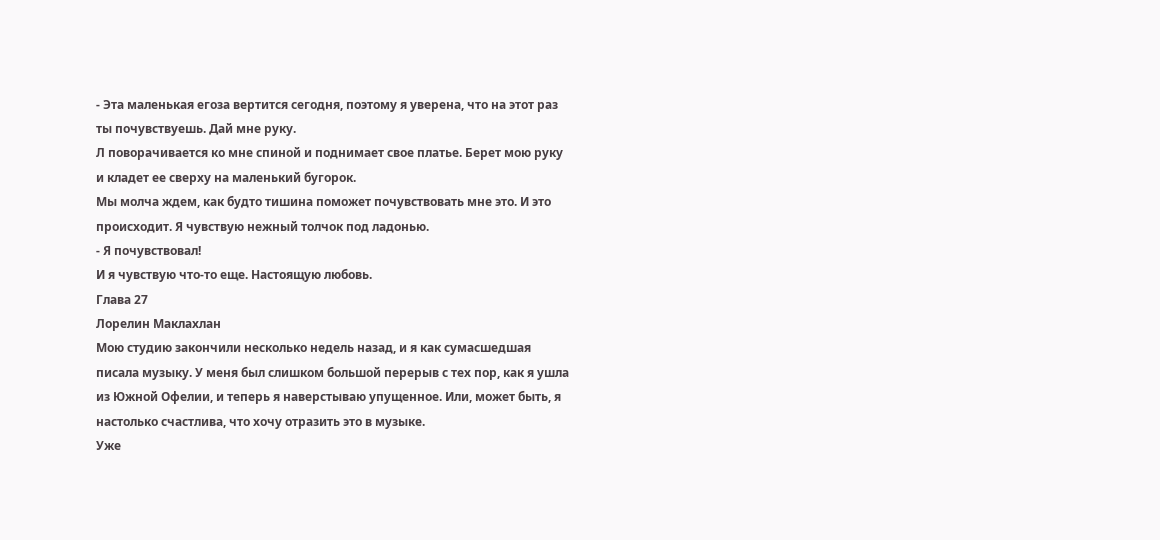- Эта маленькая егоза вертится сегодня, поэтому я уверена, что на этот раз ты почувствуешь. Дай мне руку.
Л поворачивается ко мне спиной и поднимает свое платье. Берет мою руку и кладет ее сверху на маленький бугорок.
Мы молча ждем, как будто тишина поможет почувствовать мне это. И это происходит. Я чувствую нежный толчок под ладонью.
- Я почувствовал!
И я чувствую что-то еще. Настоящую любовь.
Глава 27
Лорелин Маклахлан
Мою студию закончили несколько недель назад, и я как сумасшедшая писала музыку. У меня был слишком большой перерыв с тех пор, как я ушла из Южной Офелии, и теперь я наверстываю упущенное. Или, может быть, я настолько счастлива, что хочу отразить это в музыке.
Уже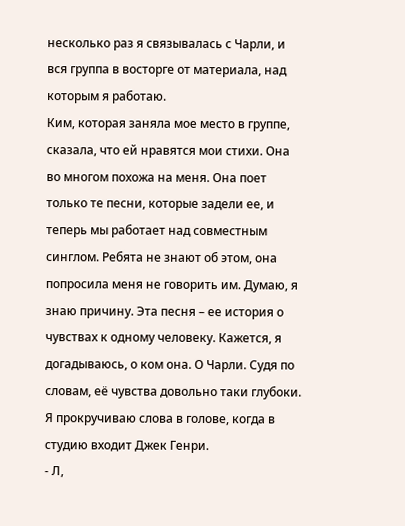несколько раз я связывалась с Чарли, и вся группа в восторге от материала, над которым я работаю.
Ким, которая заняла мое место в группе, сказала, что ей нравятся мои стихи. Она во многом похожа на меня. Она поет только те песни, которые задели ее, и теперь мы работает над совместным синглом. Ребята не знают об этом, она попросила меня не говорить им. Думаю, я знаю причину. Эта песня – ее история о чувствах к одному человеку. Кажется, я догадываюсь, о ком она. О Чарли. Судя по словам, её чувства довольно таки глубоки.
Я прокручиваю слова в голове, когда в студию входит Джек Генри.
- Л,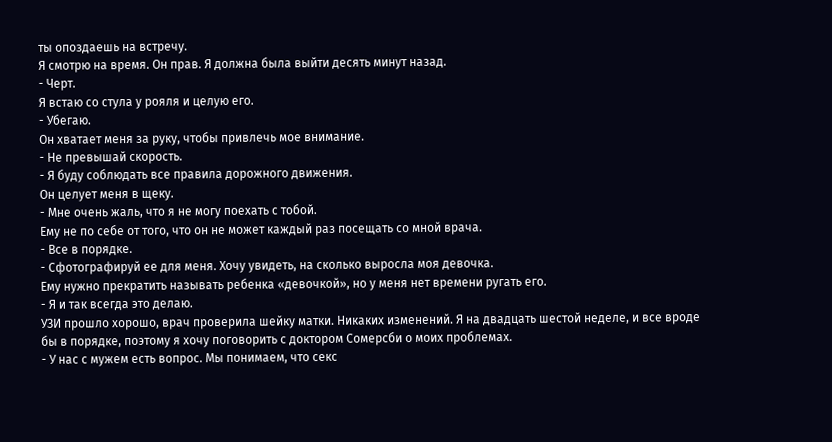ты опоздаешь на встречу.
Я смотрю на время. Он прав. Я должна была выйти десять минут назад.
- Черт.
Я встаю со стула у рояля и целую его.
- Убегаю.
Он хватает меня за руку, чтобы привлечь мое внимание.
- Не превышай скорость.
- Я буду соблюдать все правила дорожного движения.
Он целует меня в щеку.
- Мне очень жаль, что я не могу поехать с тобой.
Ему не по себе от того, что он не может каждый раз посещать со мной врача.
- Все в порядке.
- Сфотографируй ее для меня. Хочу увидеть, на сколько выросла моя девочка.
Ему нужно прекратить называть ребенка «девочкой», но у меня нет времени ругать его.
- Я и так всегда это делаю.
УЗИ прошло хорошо, врач проверила шейку матки. Никаких изменений. Я на двадцать шестой неделе, и все вроде бы в порядке, поэтому я хочу поговорить с доктором Сомерсби о моих проблемах.
- У нас с мужем есть вопрос. Мы понимаем, что секс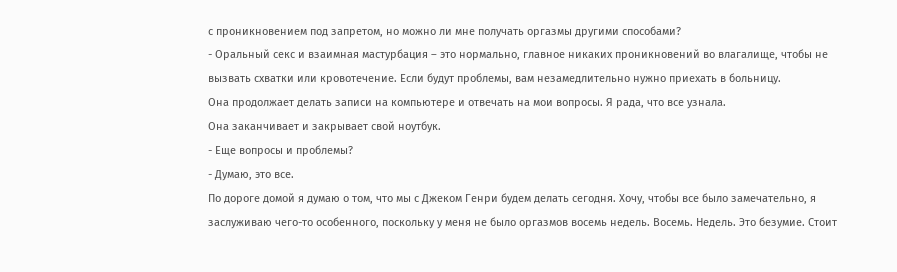с проникновением под запретом, но можно ли мне получать оргазмы другими способами?
- Оральный секс и взаимная мастурбация – это нормально, главное никаких проникновений во влагалище, чтобы не вызвать схватки или кровотечение. Если будут проблемы, вам незамедлительно нужно приехать в больницу.
Она продолжает делать записи на компьютере и отвечать на мои вопросы. Я рада, что все узнала.
Она заканчивает и закрывает свой ноутбук.
- Еще вопросы и проблемы?
- Думаю, это все.
По дороге домой я думаю о том, что мы с Джеком Генри будем делать сегодня. Хочу, чтобы все было замечательно, я заслуживаю чего-то особенного, поскольку у меня не было оргазмов восемь недель. Восемь. Недель. Это безумие. Стоит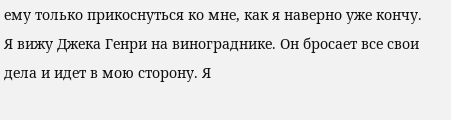ему только прикоснуться ко мне, как я наверно уже кончу.
Я вижу Джека Генри на винограднике. Он бросает все свои дела и идет в мою сторону. Я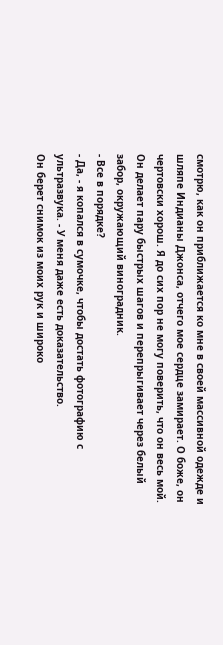смотрю, как он приближается ко мне в своей массивной одежде и шляпе Индианы Джонса, отчего мое сердце замирает. О боже, он чертовски хорош. Я до сих пор не могу поверить, что он весь мой.
Он делает пару быстрых шагов и перепрыгивает через белый забор, окружающий виноградник.
- Все в порядке?
- Да, - я копался в сумочке, чтобы достать фотографию с ультразвука. - У меня даже есть доказательство.
Он берет снимок из моих рук и широко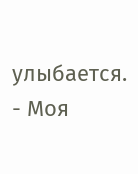улыбается.
- Моя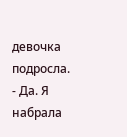девочка подросла.
- Да. Я набрала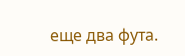еще два фута.